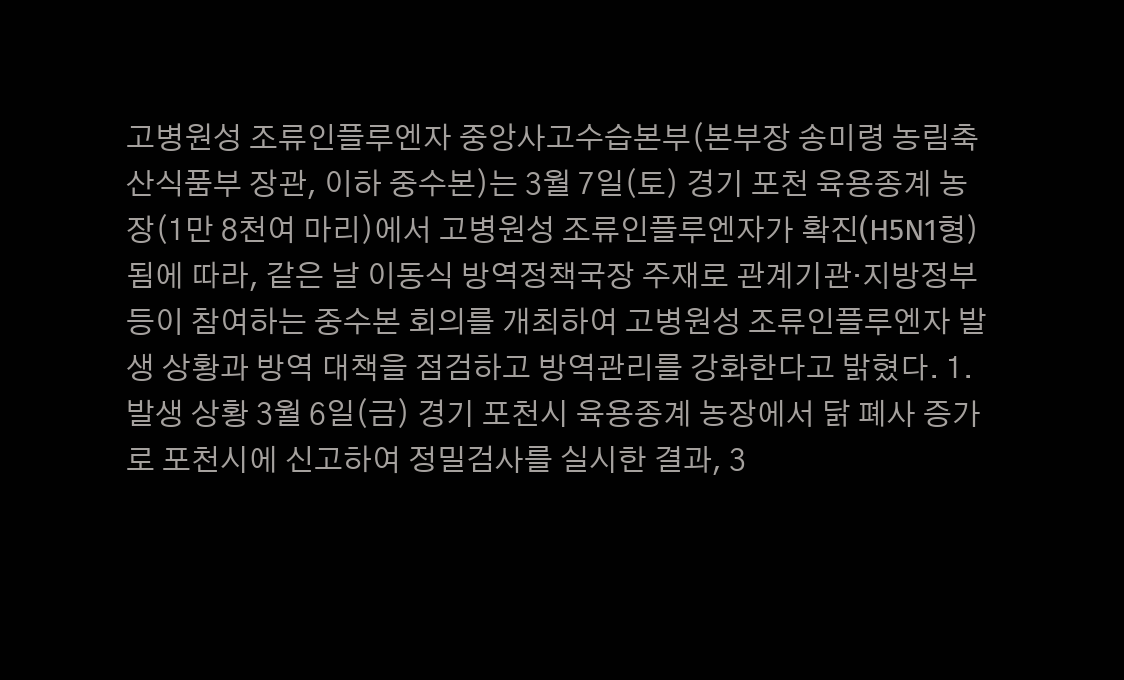고병원성 조류인플루엔자 중앙사고수습본부(본부장 송미령 농림축산식품부 장관, 이하 중수본)는 3월 7일(토) 경기 포천 육용종계 농장(1만 8천여 마리)에서 고병원성 조류인플루엔자가 확진(H5N1형)됨에 따라, 같은 날 이동식 방역정책국장 주재로 관계기관·지방정부 등이 참여하는 중수본 회의를 개최하여 고병원성 조류인플루엔자 발생 상황과 방역 대책을 점검하고 방역관리를 강화한다고 밝혔다. 1. 발생 상황 3월 6일(금) 경기 포천시 육용종계 농장에서 닭 폐사 증가로 포천시에 신고하여 정밀검사를 실시한 결과, 3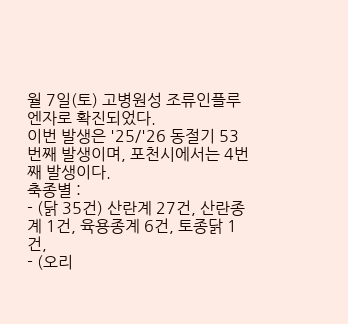월 7일(토) 고병원성 조류인플루엔자로 확진되었다.
이번 발생은 '25/'26 동절기 53번째 발생이며, 포천시에서는 4번째 발생이다.
축종별 :
- (닭 35건) 산란계 27건, 산란종계 1건, 육용종계 6건, 토종닭 1건,
- (오리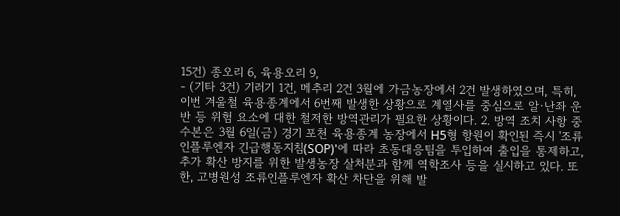15건) 종오리 6, 육용오리 9,
- (기타 3건) 기러기 1건, 메추리 2건 3월에 가금농장에서 2건 발생하였으며, 특히, 이번 겨울철 육용종계에서 6번째 발생한 상황으로 계열사를 중심으로 알·난좌 운반 등 위험 요소에 대한 철저한 방역관리가 필요한 상황이다. 2. 방역 조치 사항 중수본은 3월 6일(금) 경기 포천 육용종계 농장에서 H5형 항원이 확인된 즉시 '조류인플루엔자 긴급행동지침(SOP)'에 따라 초동대응팀을 투입하여 출입을 통제하고, 추가 확산 방지를 위한 발생농장 살처분과 함께 역학조사 등을 실시하고 있다. 또한, 고병원성 조류인플루엔자 확산 차단을 위해 발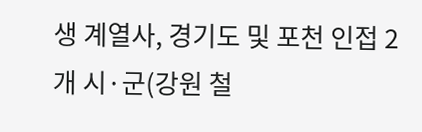생 계열사, 경기도 및 포천 인접 2개 시·군(강원 철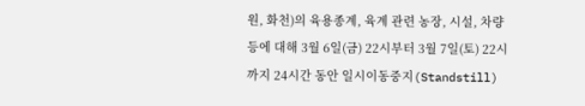원, 화천)의 육용종계, 육계 관련 농장, 시설, 차량 등에 대해 3월 6일(금) 22시부터 3월 7일(토) 22시까지 24시간 동안 일시이동중지(Standstill)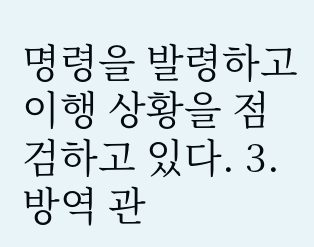명령을 발령하고 이행 상황을 점검하고 있다. 3. 방역 관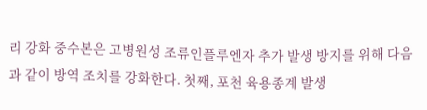리 강화 중수본은 고병원성 조류인플루엔자 추가 발생 방지를 위해 다음과 같이 방역 조치를 강화한다. 첫째, 포천 육용종계 발생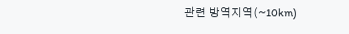관련 방역지역(~10km)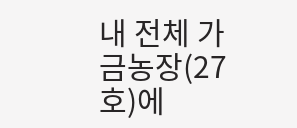내 전체 가금농장(27호)에